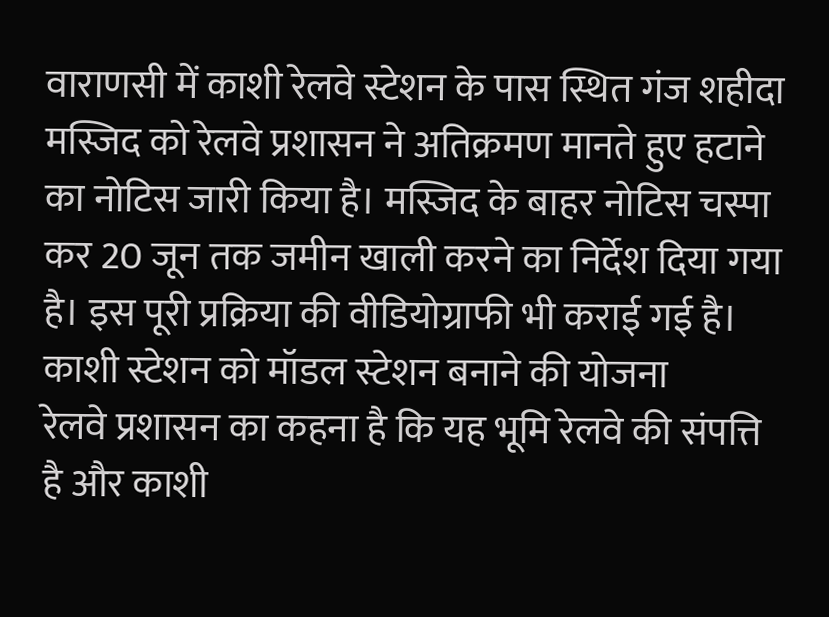वाराणसी में काशी रेलवे स्टेशन के पास स्थित गंज शहीदा मस्जिद को रेलवे प्रशासन ने अतिक्रमण मानते हुए हटाने का नोटिस जारी किया है। मस्जिद के बाहर नोटिस चस्पा कर 20 जून तक जमीन खाली करने का निर्देश दिया गया है। इस पूरी प्रक्रिया की वीडियोग्राफी भी कराई गई है।
काशी स्टेशन को मॉडल स्टेशन बनाने की योजना
रेलवे प्रशासन का कहना है कि यह भूमि रेलवे की संपत्ति है और काशी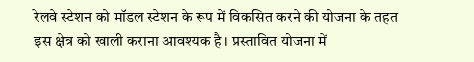रेलवे स्टेशन को मॉडल स्टेशन के रूप में विकसित करने की योजना के तहत इस क्षेत्र को खाली कराना आवश्यक है। प्रस्तावित योजना में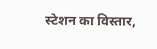स्टेशन का विस्तार,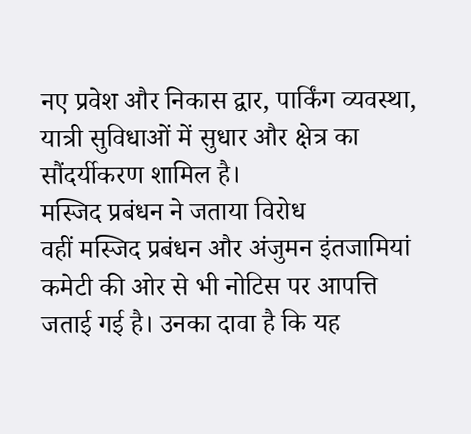नए प्रवेश और निकास द्वार, पार्किंग व्यवस्था, यात्री सुविधाओं में सुधार और क्षेत्र का सौंदर्यीकरण शामिल है।
मस्जिद प्रबंधन ने जताया विरोध
वहीं मस्जिद प्रबंधन और अंजुमन इंतजामियां कमेटी की ओर से भी नोटिस पर आपत्ति जताई गई है। उनका दावा है कि यह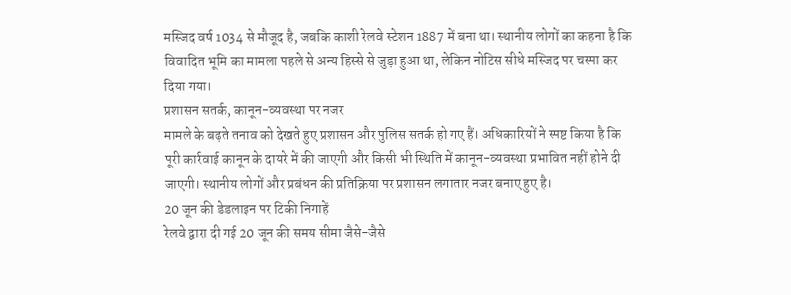मस्जिद वर्ष 1034 से मौजूद है, जबकि काशी रेलवे स्टेशन 1887 में बना था। स्थानीय लोगों का कहना है कि विवादित भूमि का मामला पहले से अन्य हिस्से से जुड़ा हुआ था, लेकिन नोटिस सीधे मस्जिद पर चस्पा कर दिया गया।
प्रशासन सतर्क, कानून-व्यवस्था पर नजर
मामले के बढ़ते तनाव को देखते हुए प्रशासन और पुलिस सतर्क हो गए हैं। अधिकारियों ने स्पष्ट किया है कि पूरी कार्रवाई कानून के दायरे में की जाएगी और किसी भी स्थिति में कानून-व्यवस्था प्रभावित नहीं होने दी जाएगी। स्थानीय लोगों और प्रबंधन की प्रतिक्रिया पर प्रशासन लगातार नजर बनाए हुए है।
20 जून की डेडलाइन पर टिकी निगाहें
रेलवे द्वारा दी गई 20 जून की समय सीमा जैसे-जैसे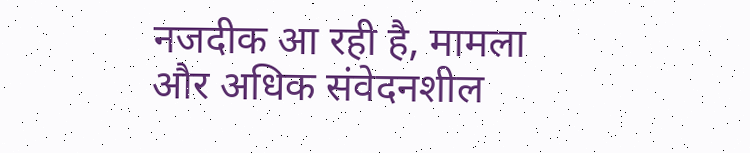नजदीक आ रही है, मामला और अधिक संवेदनशील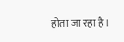होता जा रहा है।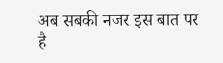अब सबकी नजर इस बात पर है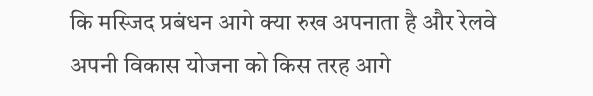कि मस्जिद प्रबंधन आगे क्या रुख अपनाता है और रेलवे अपनी विकास योजना को किस तरह आगे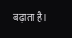बढ़ाता है।